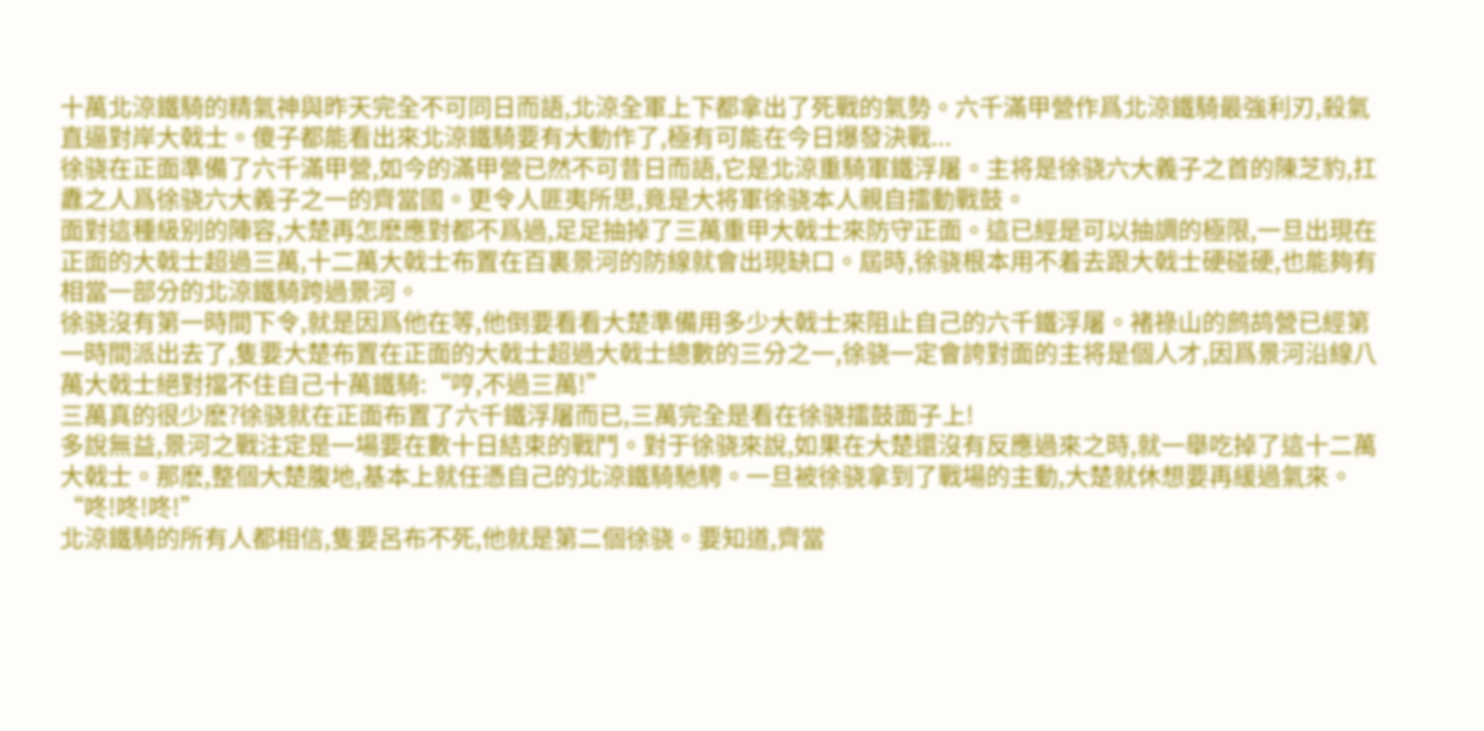十萬北涼鐵騎的精氣神與昨天完全不可同日而語,北涼全軍上下都拿出了死戰的氣勢。六千滿甲營作爲北涼鐵騎最強利刃,殺氣直逼對岸大戟士。傻子都能看出來北涼鐵騎要有大動作了,極有可能在今日爆發決戰...
徐骁在正面準備了六千滿甲營,如今的滿甲營已然不可昔日而語,它是北涼重騎軍鐵浮屠。主将是徐骁六大義子之首的陳芝豹,扛纛之人爲徐骁六大義子之一的齊當國。更令人匪夷所思,竟是大将軍徐骁本人親自擂動戰鼓。
面對這種級别的陣容,大楚再怎麽應對都不爲過,足足抽掉了三萬重甲大戟士來防守正面。這已經是可以抽調的極限,一旦出現在正面的大戟士超過三萬,十二萬大戟士布置在百裏景河的防線就會出現缺口。屆時,徐骁根本用不着去跟大戟士硬碰硬,也能夠有相當一部分的北涼鐵騎跨過景河。
徐骁沒有第一時間下令,就是因爲他在等,他倒要看看大楚準備用多少大戟士來阻止自己的六千鐵浮屠。褚祿山的鹧鸪營已經第一時間派出去了,隻要大楚布置在正面的大戟士超過大戟士總數的三分之一,徐骁一定會誇對面的主将是個人才,因爲景河沿線八萬大戟士絕對擋不住自己十萬鐵騎:“哼,不過三萬!”
三萬真的很少麽?徐骁就在正面布置了六千鐵浮屠而已,三萬完全是看在徐骁擂鼓面子上!
多說無益,景河之戰注定是一場要在數十日結束的戰鬥。對于徐骁來說,如果在大楚還沒有反應過來之時,就一舉吃掉了這十二萬大戟士。那麽,整個大楚腹地,基本上就任憑自己的北涼鐵騎馳騁。一旦被徐骁拿到了戰場的主動,大楚就休想要再緩過氣來。
“咚!咚!咚!”
北涼鐵騎的所有人都相信,隻要呂布不死,他就是第二個徐骁。要知道,齊當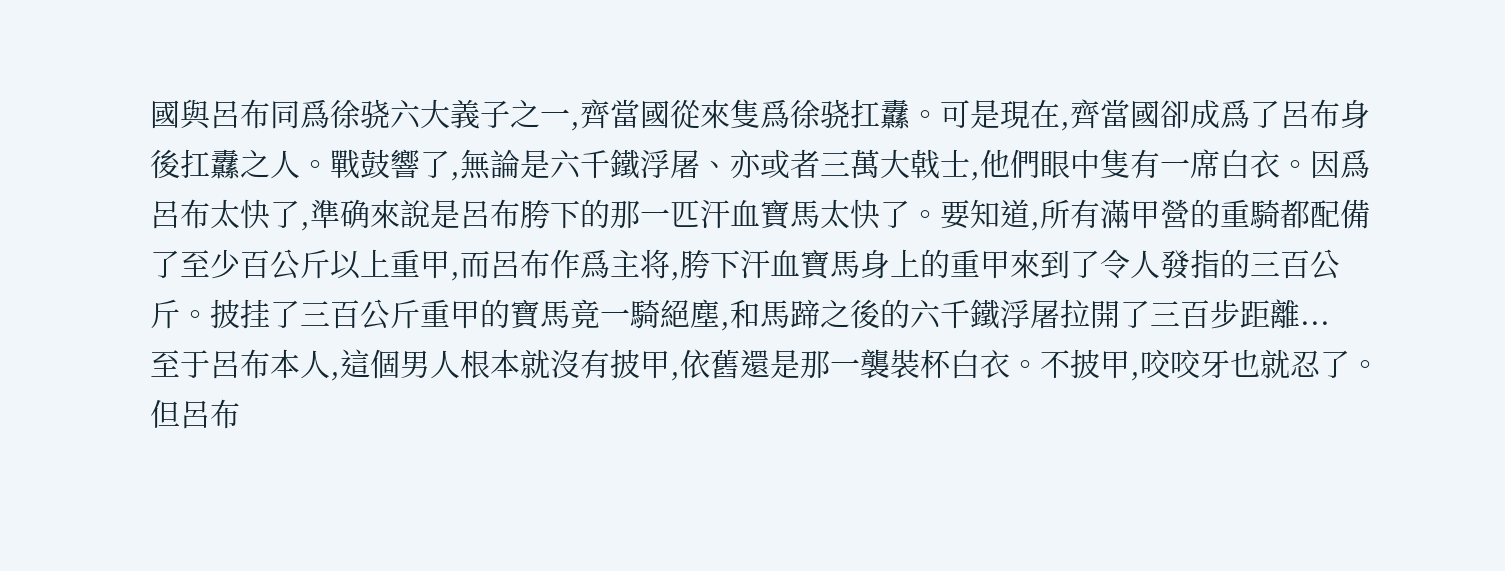國與呂布同爲徐骁六大義子之一,齊當國從來隻爲徐骁扛纛。可是現在,齊當國卻成爲了呂布身後扛纛之人。戰鼓響了,無論是六千鐵浮屠、亦或者三萬大戟士,他們眼中隻有一席白衣。因爲呂布太快了,準确來說是呂布胯下的那一匹汗血寶馬太快了。要知道,所有滿甲營的重騎都配備了至少百公斤以上重甲,而呂布作爲主将,胯下汗血寶馬身上的重甲來到了令人發指的三百公斤。披挂了三百公斤重甲的寶馬竟一騎絕塵,和馬蹄之後的六千鐵浮屠拉開了三百步距離...
至于呂布本人,這個男人根本就沒有披甲,依舊還是那一襲裝杯白衣。不披甲,咬咬牙也就忍了。但呂布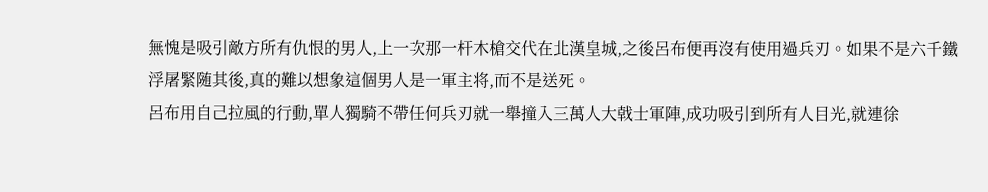無愧是吸引敵方所有仇恨的男人,上一次那一杆木槍交代在北漢皇城,之後呂布便再沒有使用過兵刃。如果不是六千鐵浮屠緊随其後,真的難以想象這個男人是一軍主将,而不是送死。
呂布用自己拉風的行動,單人獨騎不帶任何兵刃就一舉撞入三萬人大戟士軍陣,成功吸引到所有人目光,就連徐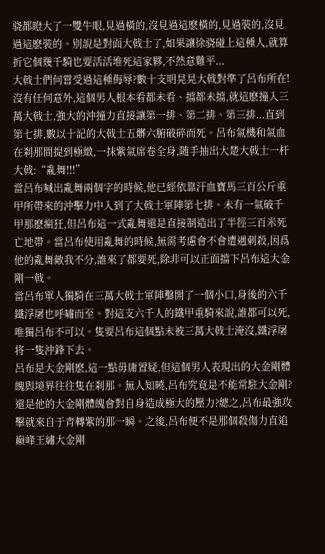骁都瞪大了一雙牛眼,見過橫的,沒見過這麽橫的,見過裝的,沒見過這麽裝的。别說是對面大戟士了,如果讓徐骁碰上這種人,就算折它個幾千騎也要活活堆死這家夥,不然意難平...
大戟士們何嘗受過這種侮辱?數十支明晃晃大戟對準了呂布所在!
沒有任何意外,這個男人根本看都未看、擋都未擋,就這麽撞入三萬大戟士,強大的沖撞力直接讓第一排、第二排、第三排...直到第七排,數以十記的大戟士五髒六腑破碎而死。呂布氣機和氣血在刹那間提到極緻,一抹紫氣席卷全身,随手抽出大楚大戟士一杆大戟:“亂舞!!!”
當呂布喊出亂舞兩個字的時候,他已經依靠汗血寶馬三百公斤重甲所帶來的沖擊力中入到了大戟士軍陣第七排。未有一氣破千甲那麽瘋狂,但呂布這一式亂舞還是直接制造出了半徑三百米死亡地帶。當呂布使用亂舞的時候,無需考慮會不會遭遇刺殺,因爲他的亂舞敵我不分,誰來了都要死,除非可以正面擋下呂布這大金剛一戟。
當呂布單人獨騎在三萬大戟士軍陣鑿開了一個小口,身後的六千鐵浮屠也呼嘯而至。對這支六千人的鐵甲重騎來說,誰都可以死,唯獨呂布不可以。隻要呂布這個點未被三萬大戟士淹沒,鐵浮屠将一隻沖鋒下去。
呂布是大金剛麽,這一點毋庸置疑,但這個男人表現出的大金剛體魄與境界往往隻在刹那。無人知曉,呂布究竟是不能常駐大金剛?還是他的大金剛體魄會對自身造成極大的壓力?總之,呂布最強攻擊就來自于青轉紫的那一瞬。之後,呂布便不是那個殺傷力直追巅峰王繡大金剛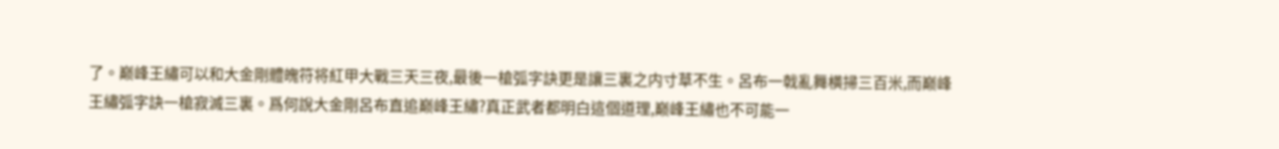了。巅峰王繡可以和大金剛體魄符将紅甲大戰三天三夜,最後一槍弧字訣更是讓三裏之内寸草不生。呂布一戟亂舞橫掃三百米,而巅峰王繡弧字訣一槍寂滅三裏。爲何說大金剛呂布直追巅峰王繡?真正武者都明白這個道理,巅峰王繡也不可能一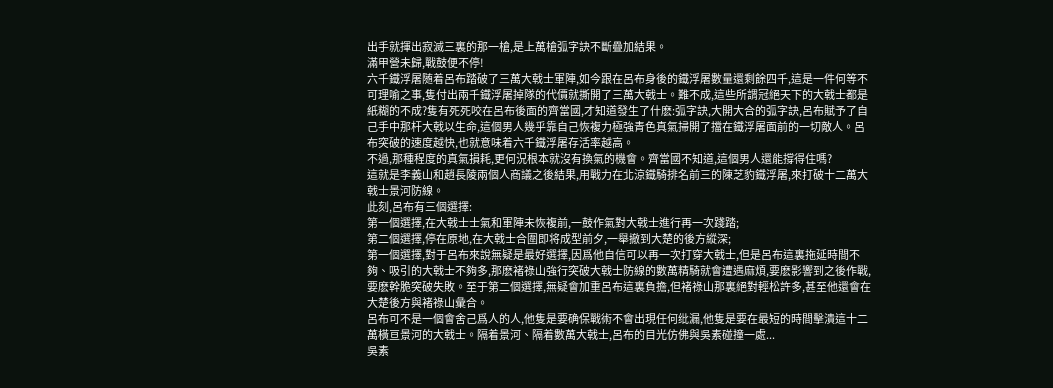出手就揮出寂滅三裏的那一槍,是上萬槍弧字訣不斷疊加結果。
滿甲營未歸,戰鼓便不停!
六千鐵浮屠随着呂布踏破了三萬大戟士軍陣,如今跟在呂布身後的鐵浮屠數量還剩餘四千,這是一件何等不可理喻之事,隻付出兩千鐵浮屠掉隊的代價就撕開了三萬大戟士。難不成,這些所謂冠絕天下的大戟士都是紙糊的不成?隻有死死咬在呂布後面的齊當國,才知道發生了什麽:弧字訣,大開大合的弧字訣,呂布賦予了自己手中那杆大戟以生命,這個男人幾乎靠自己恢複力極強青色真氣掃開了擋在鐵浮屠面前的一切敵人。呂布突破的速度越快,也就意味着六千鐵浮屠存活率越高。
不過,那種程度的真氣損耗,更何況根本就沒有換氣的機會。齊當國不知道,這個男人還能撐得住嗎?
這就是李義山和趙長陵兩個人商議之後結果,用戰力在北涼鐵騎排名前三的陳芝豹鐵浮屠,來打破十二萬大戟士景河防線。
此刻,呂布有三個選擇:
第一個選擇,在大戟士士氣和軍陣未恢複前,一鼓作氣對大戟士進行再一次踐踏;
第二個選擇,停在原地,在大戟士合圍即将成型前夕,一舉撤到大楚的後方縱深;
第一個選擇,對于呂布來說無疑是最好選擇,因爲他自信可以再一次打穿大戟士,但是呂布這裏拖延時間不夠、吸引的大戟士不夠多,那麽褚祿山強行突破大戟士防線的數萬精騎就會遭遇麻煩,要麽影響到之後作戰,要麽幹脆突破失敗。至于第二個選擇,無疑會加重呂布這裏負擔,但褚祿山那裏絕對輕松許多,甚至他還會在大楚後方與褚祿山彙合。
呂布可不是一個會舍己爲人的人,他隻是要确保戰術不會出現任何纰漏,他隻是要在最短的時間擊潰這十二萬橫亘景河的大戟士。隔着景河、隔着數萬大戟士,呂布的目光仿佛與吳素碰撞一處...
吳素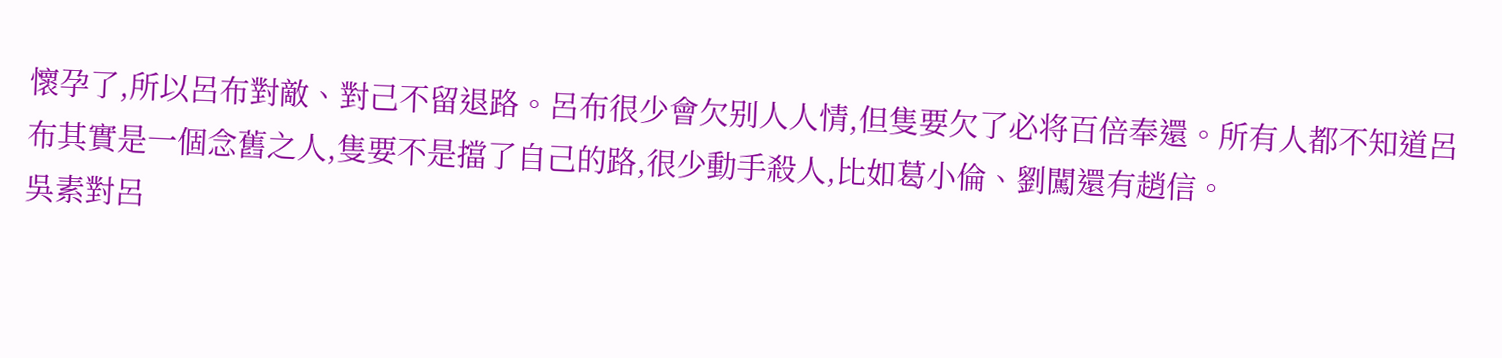懷孕了,所以呂布對敵、對己不留退路。呂布很少會欠别人人情,但隻要欠了必将百倍奉還。所有人都不知道呂布其實是一個念舊之人,隻要不是擋了自己的路,很少動手殺人,比如葛小倫、劉闖還有趙信。
吳素對呂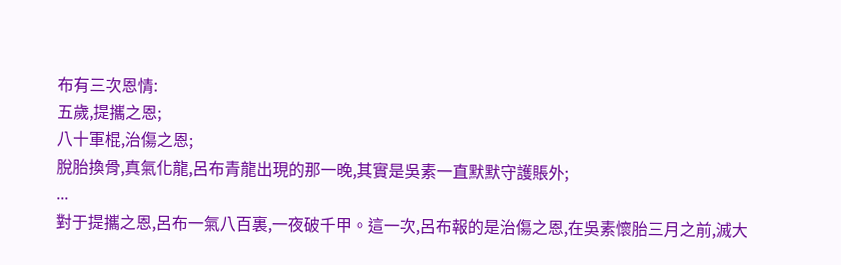布有三次恩情:
五歲,提攜之恩;
八十軍棍,治傷之恩;
脫胎換骨,真氣化龍,呂布青龍出現的那一晚,其實是吳素一直默默守護賬外;
...
對于提攜之恩,呂布一氣八百裏,一夜破千甲。這一次,呂布報的是治傷之恩,在吳素懷胎三月之前,滅大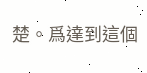楚。爲達到這個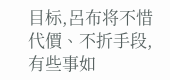目标,呂布将不惜代價、不折手段,有些事如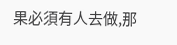果必須有人去做,那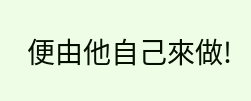便由他自己來做!